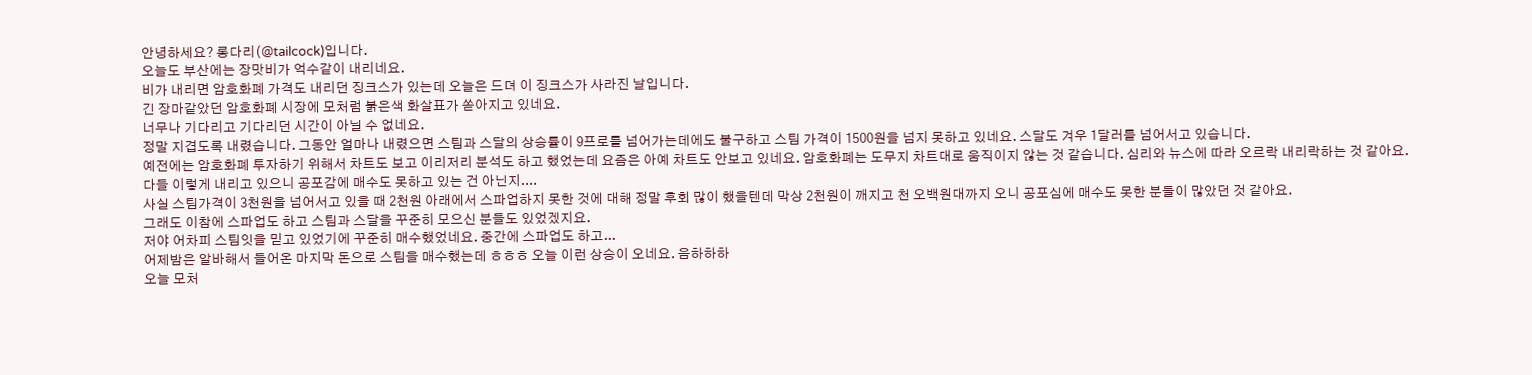안녕하세요? 롱다리(@tailcock)입니다.
오늘도 부산에는 장맛비가 억수같이 내리네요.
비가 내리면 암호화폐 가격도 내리던 징크스가 있는데 오늘은 드뎌 이 징크스가 사라진 날입니다.
긴 장마같았던 암호화폐 시장에 모처럼 붉은색 화살표가 쏟아지고 있네요.
너무나 기다리고 기다리던 시간이 아닐 수 없네요.
정말 지겹도록 내렸습니다. 그동안 얼마나 내렸으면 스팀과 스달의 상승률이 9프로를 넘어가는데에도 불구하고 스팀 가격이 1500원을 넘지 못하고 있네요. 스달도 겨우 1달러를 넘어서고 있습니다.
예전에는 암호화폐 투자하기 위해서 차트도 보고 이리저리 분석도 하고 했었는데 요즘은 아예 차트도 안보고 있네요. 암호화폐는 도무지 차트대로 움직이지 않는 것 같습니다. 심리와 뉴스에 따라 오르락 내리락하는 것 같아요.
다들 이렇게 내리고 있으니 공포감에 매수도 못하고 있는 건 아닌지....
사실 스팀가격이 3천원을 넘어서고 있을 때 2천원 아래에서 스파업하지 못한 것에 대해 정말 후회 많이 했을텐데 막상 2천원이 깨지고 천 오백원대까지 오니 공포심에 매수도 못한 분들이 많았던 것 같아요.
그래도 이참에 스파업도 하고 스팀과 스달을 꾸준히 모으신 분들도 있었겠지요.
저야 어차피 스팀잇을 믿고 있었기에 꾸준히 매수했었네요. 중간에 스파업도 하고...
어제밤은 알바해서 들어온 마지막 돈으로 스팀을 매수했는데 ㅎㅎㅎ 오늘 이런 상승이 오네요. 음하하하
오늘 모처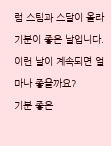럼 스팀과 스달이 올라 기분이 좋은 날입니다. 이런 날이 계속되면 얼마나 좋을까요?
기분 좋은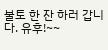불토 한 잔 하러 갑니다. 유후!~~